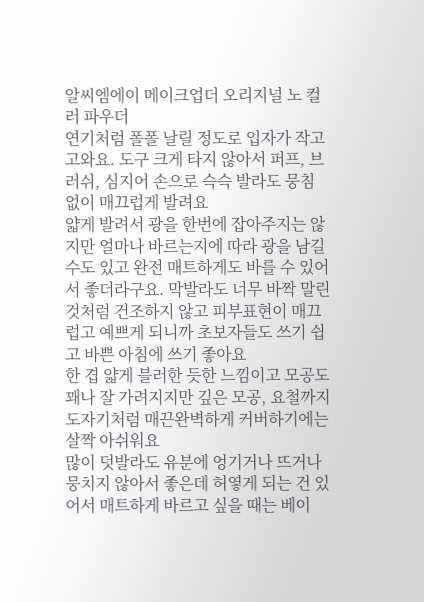알씨엠에이 메이크업더 오리지널 노 컬러 파우더
연기처럼 폴폴 날릴 정도로 입자가 작고 고와요. 도구 크게 타지 않아서 퍼프, 브러쉬, 심지어 손으로 슥슥 발라도 뭉침 없이 매끄럽게 발려요
얇게 발려서 광을 한번에 잡아주지는 않지만 얼마나 바르는지에 따라 광을 남길 수도 있고 완전 매트하게도 바를 수 있어서 좋더라구요. 막발라도 너무 바짝 말린 것처럼 건조하지 않고 피부표현이 매끄럽고 예쁘게 되니까 초보자들도 쓰기 쉽고 바쁜 아침에 쓰기 좋아요
한 겹 얇게 블러한 듯한 느낌이고 모공도 꽤나 잘 가려지지만 깊은 모공, 요철까지 도자기처럼 매끈완벽하게 커버하기에는 살짝 아쉬워요
많이 덧발라도 유분에 엉기거나 뜨거나 뭉치지 않아서 좋은데 허옇게 되는 건 있어서 매트하게 바르고 싶을 때는 베이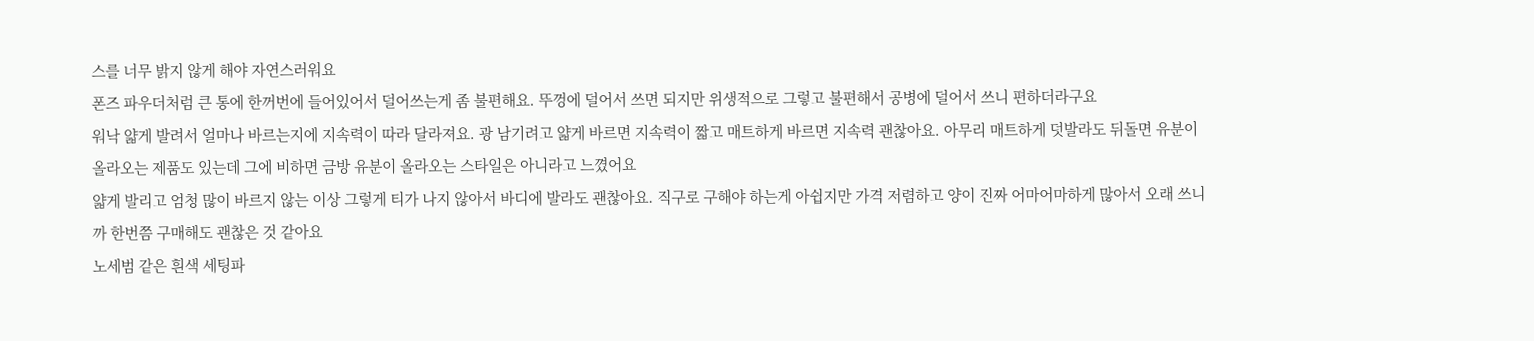스를 너무 밝지 않게 해야 자연스러워요
폰즈 파우더처럼 큰 통에 한꺼번에 들어있어서 덜어쓰는게 좀 불편해요. 뚜껑에 덜어서 쓰면 되지만 위생적으로 그렇고 불편해서 공병에 덜어서 쓰니 편하더라구요
워낙 얇게 발려서 얼마나 바르는지에 지속력이 따라 달라져요. 광 남기려고 얇게 바르면 지속력이 짧고 매트하게 바르면 지속력 괜찮아요. 아무리 매트하게 덧발라도 뒤돌면 유분이 올라오는 제품도 있는데 그에 비하면 금방 유분이 올라오는 스타일은 아니라고 느꼈어요
얇게 발리고 엄청 많이 바르지 않는 이상 그렇게 티가 나지 않아서 바디에 발라도 괜찮아요. 직구로 구해야 하는게 아쉽지만 가격 저렴하고 양이 진짜 어마어마하게 많아서 오래 쓰니까 한번쯤 구매해도 괜찮은 것 같아요
노세범 같은 흰색 세팅파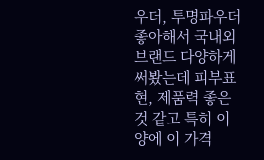우더, 투명파우더 좋아해서 국내외 브랜드 다양하게 써봤는데 피부표현, 제품력 좋은 것 같고 특히 이 양에 이 가격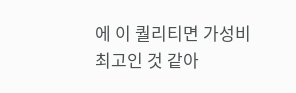에 이 퀄리티면 가성비 최고인 것 같아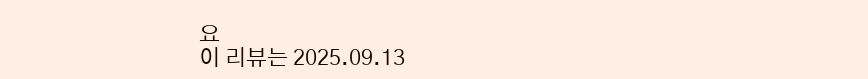요
이 리뷰는 2025.09.13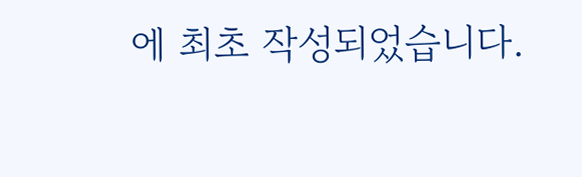에 최초 작성되었습니다.